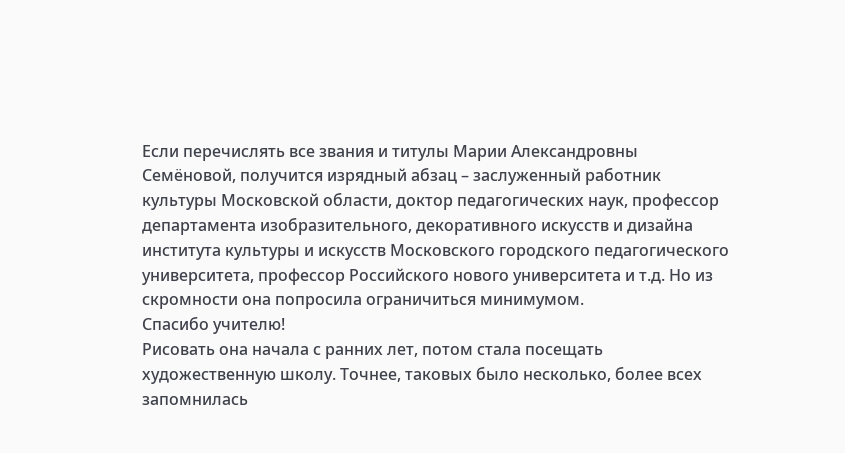Если перечислять все звания и титулы Марии Александровны Семёновой, получится изрядный абзац – заслуженный работник культуры Московской области, доктор педагогических наук, профессор департамента изобразительного, декоративного искусств и дизайна института культуры и искусств Московского городского педагогического университета, профессор Российского нового университета и т.д. Но из скромности она попросила ограничиться минимумом.
Спасибо учителю!
Рисовать она начала с ранних лет, потом стала посещать художественную школу. Точнее, таковых было несколько, более всех запомнилась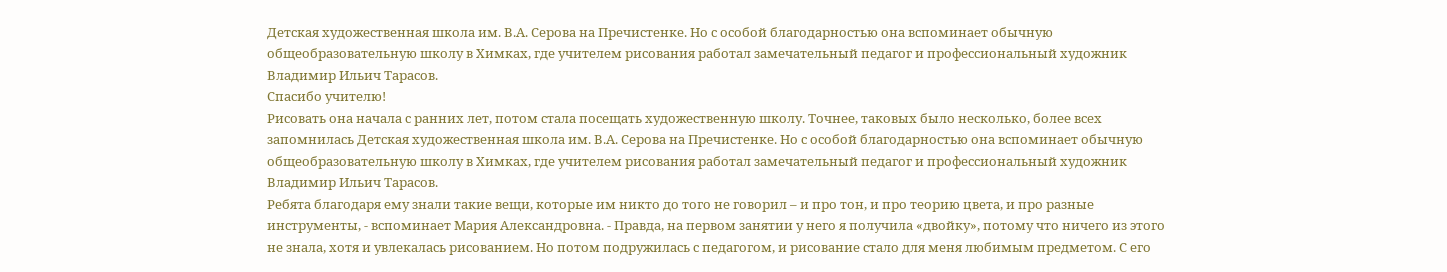Детская художественная школа им. В.А. Серова на Пречистенке. Но с особой благодарностью она вспоминает обычную общеобразовательную школу в Химках, где учителем рисования работал замечательный педагог и профессиональный художник Владимир Ильич Тарасов.
Спасибо учителю!
Рисовать она начала с ранних лет, потом стала посещать художественную школу. Точнее, таковых было несколько, более всех запомнилась Детская художественная школа им. В.А. Серова на Пречистенке. Но с особой благодарностью она вспоминает обычную общеобразовательную школу в Химках, где учителем рисования работал замечательный педагог и профессиональный художник Владимир Ильич Тарасов.
Ребята благодаря ему знали такие вещи, которые им никто до того не говорил – и про тон, и про теорию цвета, и про разные инструменты, - вспоминает Мария Александровна. - Правда, на первом занятии у него я получила «двойку», потому что ничего из этого не знала, хотя и увлекалась рисованием. Но потом подружилась с педагогом, и рисование стало для меня любимым предметом. С его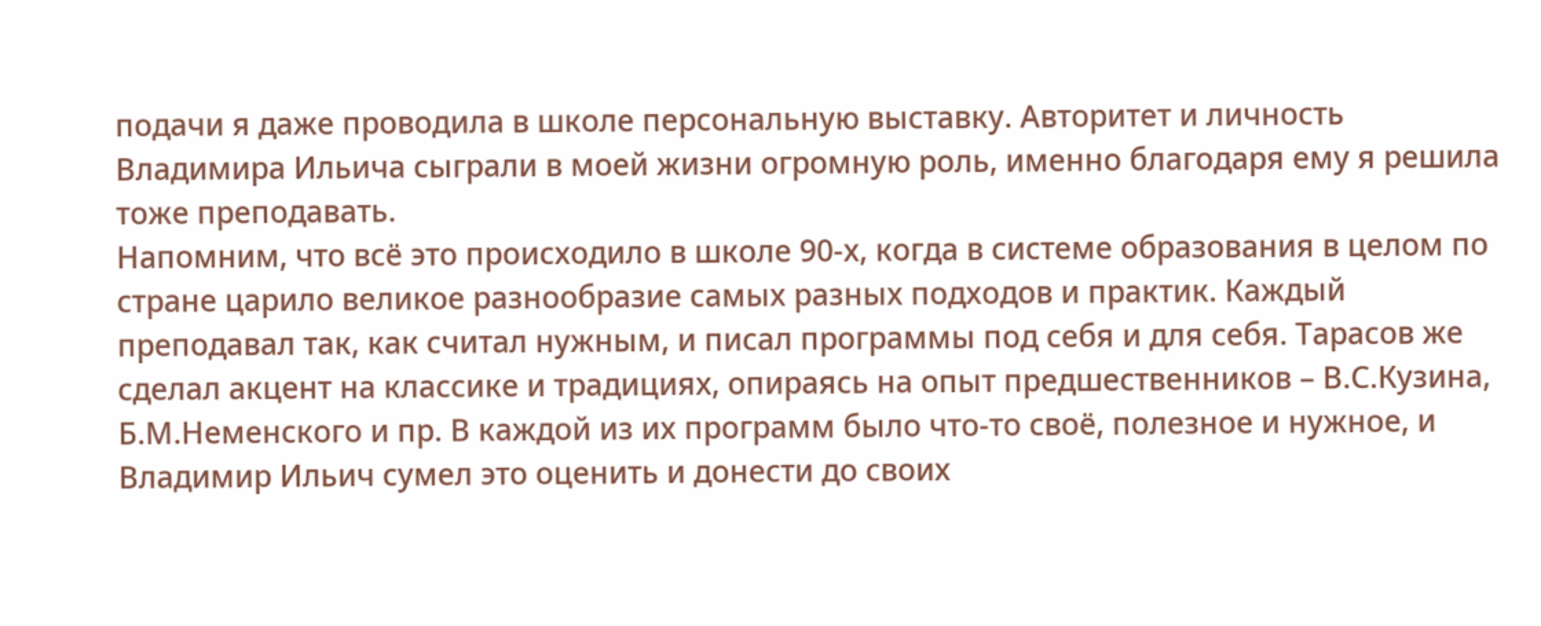подачи я даже проводила в школе персональную выставку. Авторитет и личность Владимира Ильича сыграли в моей жизни огромную роль, именно благодаря ему я решила тоже преподавать.
Напомним, что всё это происходило в школе 90-х, когда в системе образования в целом по стране царило великое разнообразие самых разных подходов и практик. Каждый преподавал так, как считал нужным, и писал программы под себя и для себя. Тарасов же сделал акцент на классике и традициях, опираясь на опыт предшественников – В.С.Кузина, Б.М.Неменского и пр. В каждой из их программ было что-то своё, полезное и нужное, и Владимир Ильич сумел это оценить и донести до своих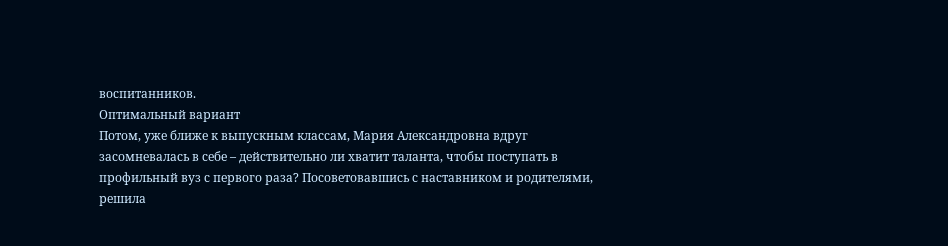воспитанников.
Оптимальный вариант
Потом, уже ближе к выпускным классам, Мария Александровна вдруг засомневалась в себе – действительно ли хватит таланта, чтобы поступать в профильный вуз с первого раза? Посоветовавшись с наставником и родителями, решила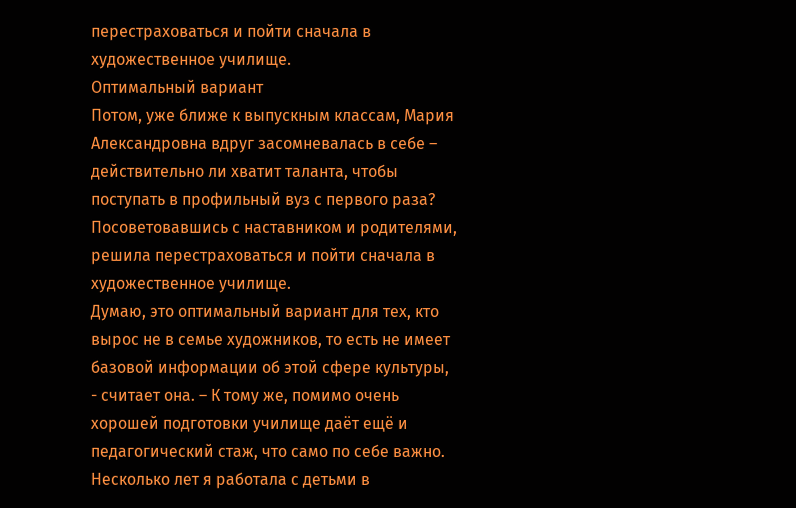перестраховаться и пойти сначала в художественное училище.
Оптимальный вариант
Потом, уже ближе к выпускным классам, Мария Александровна вдруг засомневалась в себе – действительно ли хватит таланта, чтобы поступать в профильный вуз с первого раза? Посоветовавшись с наставником и родителями, решила перестраховаться и пойти сначала в художественное училище.
Думаю, это оптимальный вариант для тех, кто вырос не в семье художников, то есть не имеет базовой информации об этой сфере культуры, - считает она. – К тому же, помимо очень хорошей подготовки училище даёт ещё и педагогический стаж, что само по себе важно. Несколько лет я работала с детьми в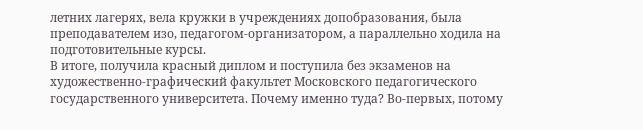летних лагерях, вела кружки в учреждениях допобразования, была преподавателем изо, педагогом-организатором, а параллельно ходила на подготовительные курсы.
В итоге, получила красный диплом и поступила без экзаменов на художественно-графический факультет Московского педагогического государственного университета. Почему именно туда? Во-первых, потому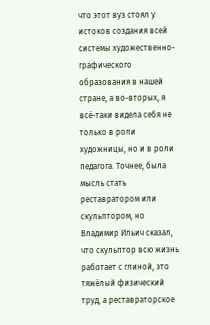что этот вуз стоял у истоков создания всей системы художественно-графического образования в нашей стране, а во-вторых, я всё-таки видела себя не только в роли художницы, но и в роли педагога. Точнее, была мысль стать реставратором или скульптором, но Владимир Ильич сказал, что скульптор всю жизнь работает с глиной, это тяжёлый физический труд, а реставраторское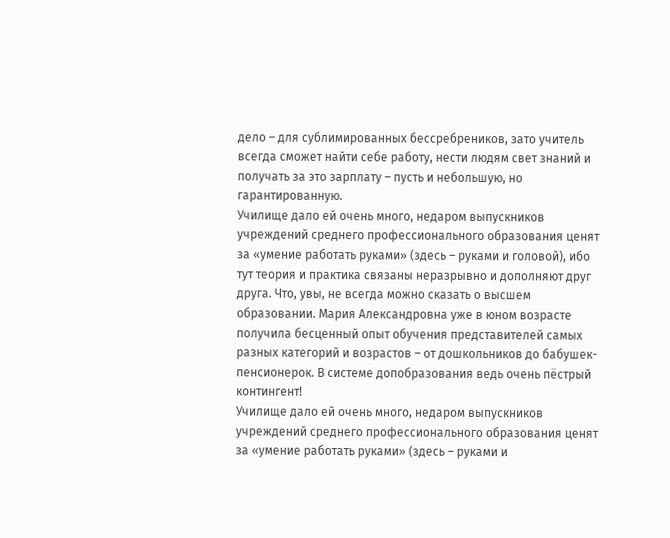дело – для сублимированных бессребреников, зато учитель всегда сможет найти себе работу, нести людям свет знаний и получать за это зарплату – пусть и небольшую, но гарантированную.
Училище дало ей очень много, недаром выпускников учреждений среднего профессионального образования ценят за «умение работать руками» (здесь – руками и головой), ибо тут теория и практика связаны неразрывно и дополняют друг друга. Что, увы, не всегда можно сказать о высшем образовании. Мария Александровна уже в юном возрасте получила бесценный опыт обучения представителей самых разных категорий и возрастов – от дошкольников до бабушек-пенсионерок. В системе допобразования ведь очень пёстрый контингент!
Училище дало ей очень много, недаром выпускников учреждений среднего профессионального образования ценят за «умение работать руками» (здесь – руками и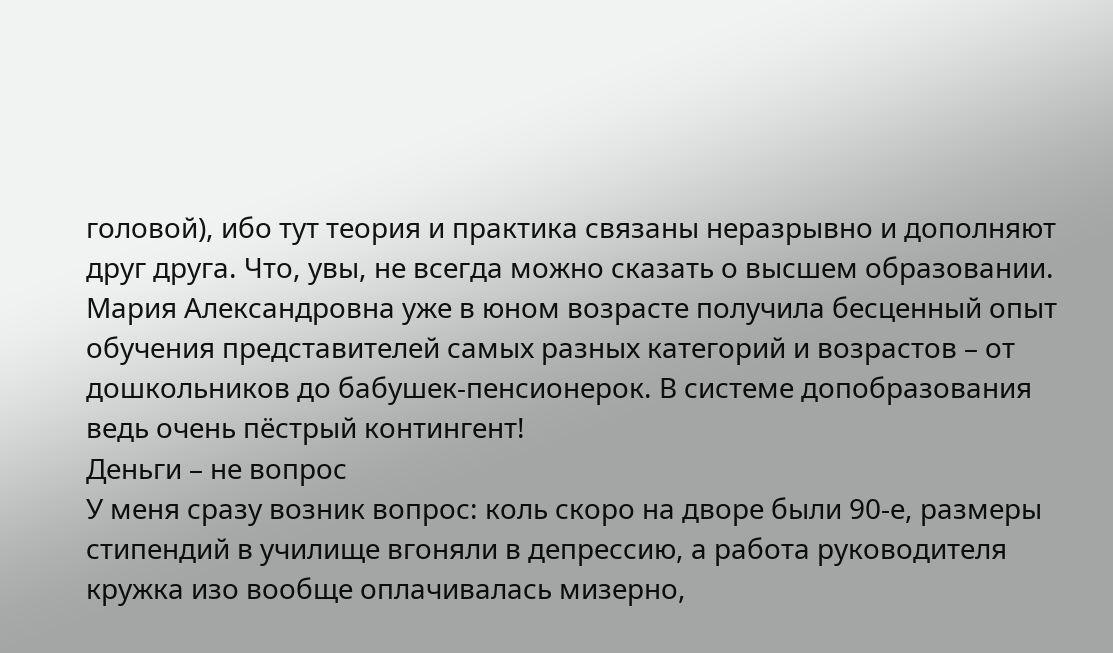головой), ибо тут теория и практика связаны неразрывно и дополняют друг друга. Что, увы, не всегда можно сказать о высшем образовании. Мария Александровна уже в юном возрасте получила бесценный опыт обучения представителей самых разных категорий и возрастов – от дошкольников до бабушек-пенсионерок. В системе допобразования ведь очень пёстрый контингент!
Деньги – не вопрос
У меня сразу возник вопрос: коль скоро на дворе были 90-е, размеры стипендий в училище вгоняли в депрессию, а работа руководителя кружка изо вообще оплачивалась мизерно,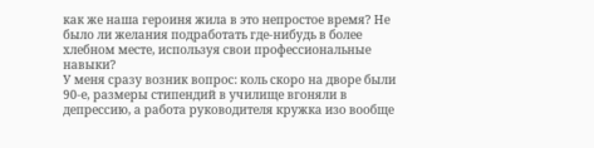как же наша героиня жила в это непростое время? Не было ли желания подработать где-нибудь в более хлебном месте, используя свои профессиональные навыки?
У меня сразу возник вопрос: коль скоро на дворе были 90-е, размеры стипендий в училище вгоняли в депрессию, а работа руководителя кружка изо вообще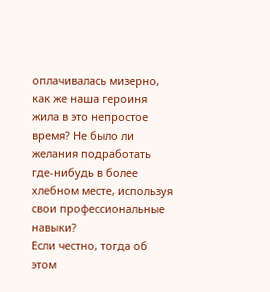оплачивалась мизерно, как же наша героиня жила в это непростое время? Не было ли желания подработать где-нибудь в более хлебном месте, используя свои профессиональные навыки?
Если честно, тогда об этом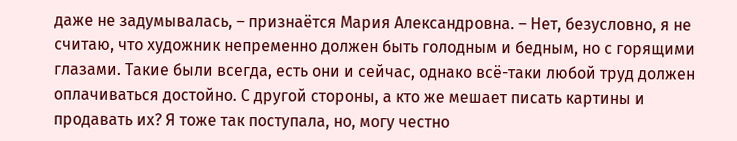даже не задумывалась, – признаётся Мария Александровна. – Нет, безусловно, я не считаю, что художник непременно должен быть голодным и бедным, но с горящими глазами. Такие были всегда, есть они и сейчас, однако всё-таки любой труд должен оплачиваться достойно. С другой стороны, а кто же мешает писать картины и продавать их? Я тоже так поступала, но, могу честно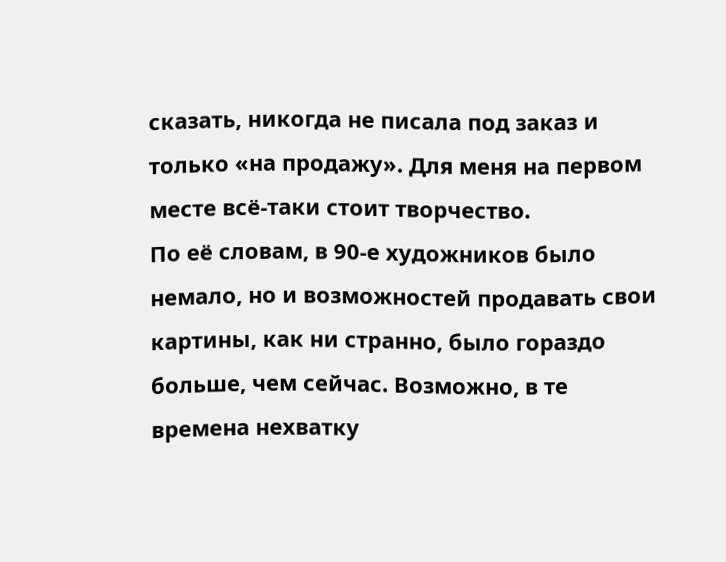сказать, никогда не писала под заказ и только «на продажу». Для меня на первом месте всё-таки стоит творчество.
По её словам, в 90-е художников было немало, но и возможностей продавать свои картины, как ни странно, было гораздо больше, чем сейчас. Возможно, в те времена нехватку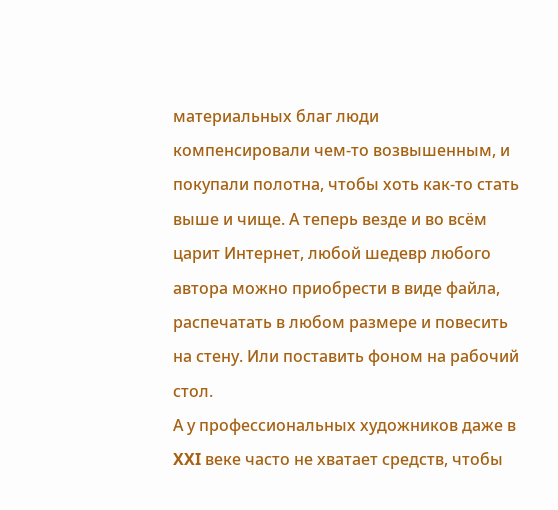материальных благ люди компенсировали чем-то возвышенным, и покупали полотна, чтобы хоть как-то стать выше и чище. А теперь везде и во всём царит Интернет, любой шедевр любого автора можно приобрести в виде файла, распечатать в любом размере и повесить на стену. Или поставить фоном на рабочий стол.
А у профессиональных художников даже в XXI веке часто не хватает средств, чтобы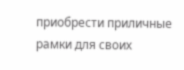приобрести приличные рамки для своих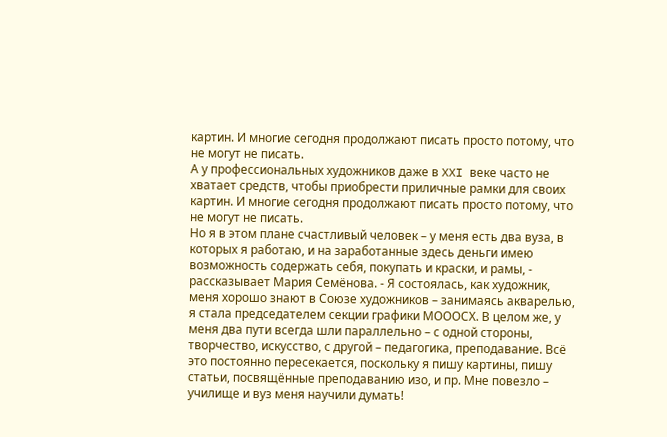картин. И многие сегодня продолжают писать просто потому, что не могут не писать.
А у профессиональных художников даже в XXI веке часто не хватает средств, чтобы приобрести приличные рамки для своих картин. И многие сегодня продолжают писать просто потому, что не могут не писать.
Но я в этом плане счастливый человек – у меня есть два вуза, в которых я работаю, и на заработанные здесь деньги имею возможность содержать себя, покупать и краски, и рамы, - рассказывает Мария Семёнова. - Я состоялась, как художник, меня хорошо знают в Союзе художников – занимаясь акварелью, я стала председателем секции графики МОООСХ. В целом же, у меня два пути всегда шли параллельно – с одной стороны, творчество, искусство, с другой – педагогика, преподавание. Всё это постоянно пересекается, поскольку я пишу картины, пишу статьи, посвящённые преподаванию изо, и пр. Мне повезло – училище и вуз меня научили думать!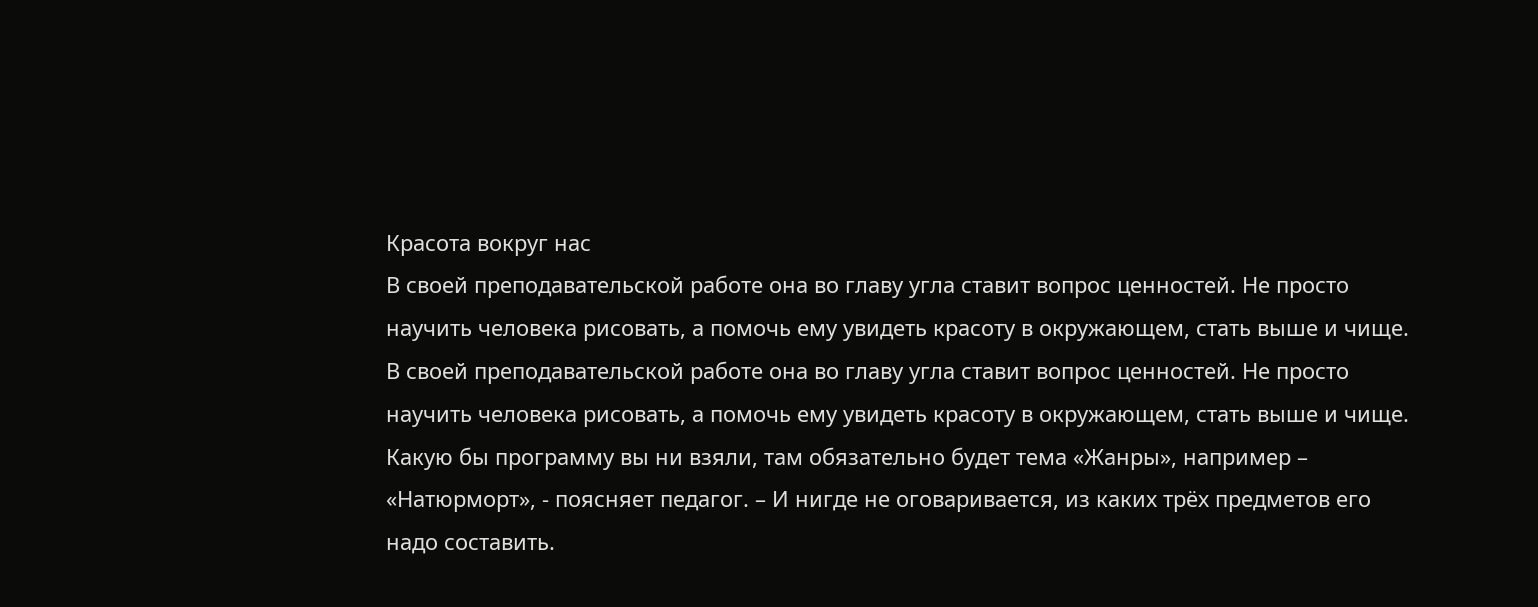Красота вокруг нас
В своей преподавательской работе она во главу угла ставит вопрос ценностей. Не просто научить человека рисовать, а помочь ему увидеть красоту в окружающем, стать выше и чище.
В своей преподавательской работе она во главу угла ставит вопрос ценностей. Не просто научить человека рисовать, а помочь ему увидеть красоту в окружающем, стать выше и чище.
Какую бы программу вы ни взяли, там обязательно будет тема «Жанры», например – «Натюрморт», - поясняет педагог. – И нигде не оговаривается, из каких трёх предметов его надо составить.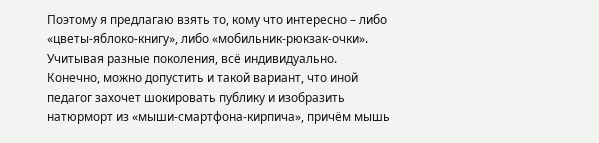Поэтому я предлагаю взять то, кому что интересно – либо «цветы-яблоко-книгу», либо «мобильник-рюкзак-очки». Учитывая разные поколения, всё индивидуально.
Конечно, можно допустить и такой вариант, что иной педагог захочет шокировать публику и изобразить натюрморт из «мыши-смартфона-кирпича», причём мышь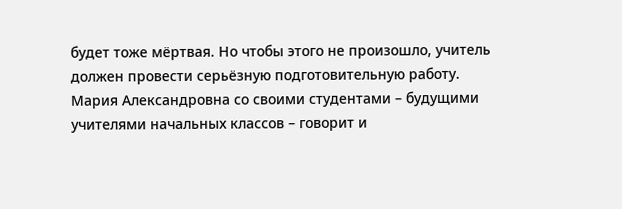будет тоже мёртвая. Но чтобы этого не произошло, учитель должен провести серьёзную подготовительную работу. Мария Александровна со своими студентами – будущими учителями начальных классов – говорит и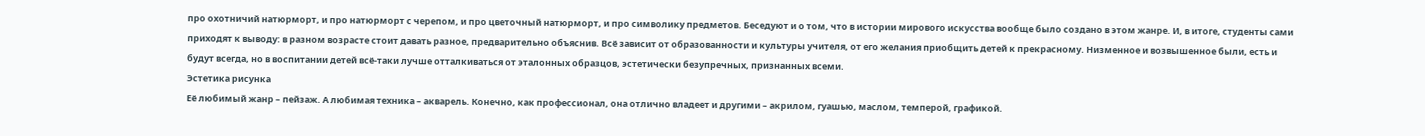про охотничий натюрморт, и про натюрморт с черепом, и про цветочный натюрморт, и про символику предметов. Беседуют и о том, что в истории мирового искусства вообще было создано в этом жанре. И, в итоге, студенты сами приходят к выводу: в разном возрасте стоит давать разное, предварительно объяснив. Всё зависит от образованности и культуры учителя, от его желания приобщить детей к прекрасному. Низменное и возвышенное были, есть и будут всегда, но в воспитании детей всё-таки лучше отталкиваться от эталонных образцов, эстетически безупречных, признанных всеми.
Эстетика рисунка
Её любимый жанр – пейзаж. А любимая техника – акварель. Конечно, как профессионал, она отлично владеет и другими – акрилом, гуашью, маслом, темперой, графикой.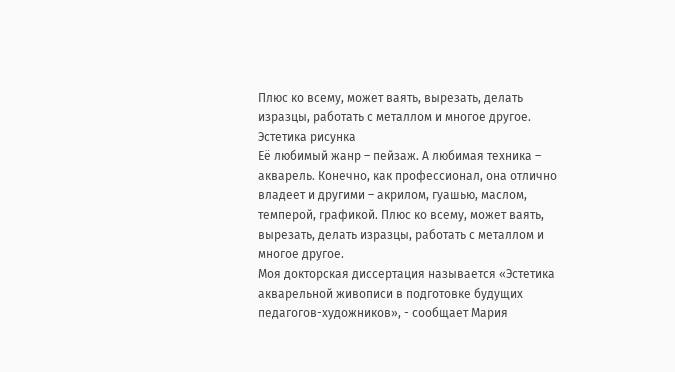Плюс ко всему, может ваять, вырезать, делать изразцы, работать с металлом и многое другое.
Эстетика рисунка
Её любимый жанр – пейзаж. А любимая техника – акварель. Конечно, как профессионал, она отлично владеет и другими – акрилом, гуашью, маслом, темперой, графикой. Плюс ко всему, может ваять, вырезать, делать изразцы, работать с металлом и многое другое.
Моя докторская диссертация называется «Эстетика акварельной живописи в подготовке будущих педагогов-художников», - сообщает Мария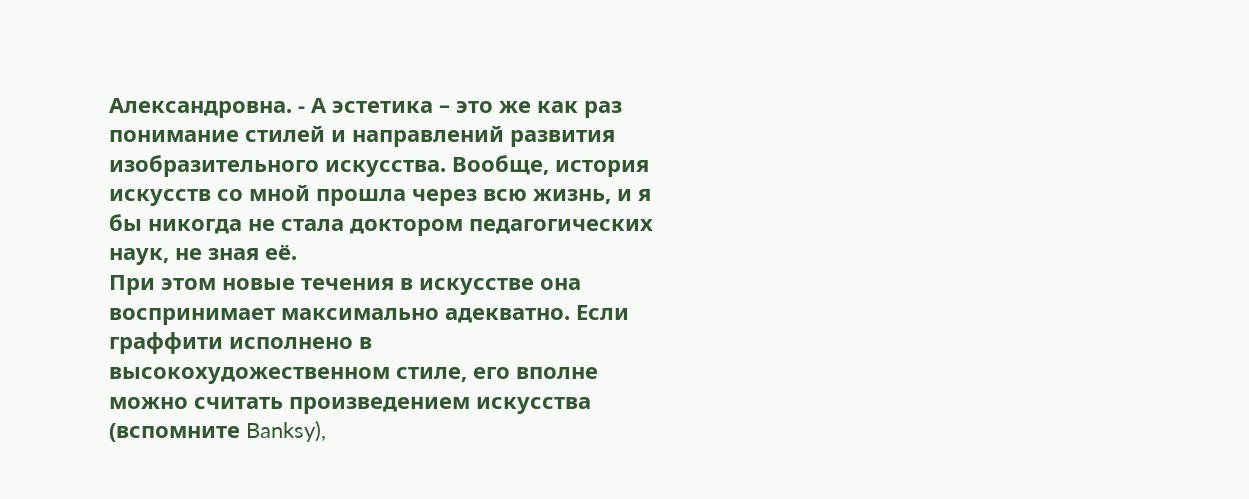Александровна. - А эстетика – это же как раз понимание стилей и направлений развития изобразительного искусства. Вообще, история искусств со мной прошла через всю жизнь, и я бы никогда не стала доктором педагогических наук, не зная её.
При этом новые течения в искусстве она воспринимает максимально адекватно. Если граффити исполнено в высокохудожественном стиле, его вполне можно считать произведением искусства (вспомните Banksy),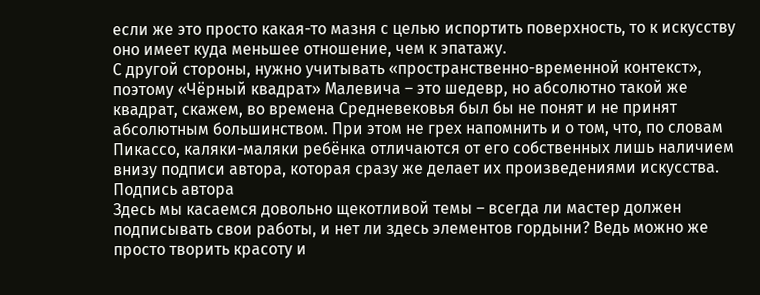если же это просто какая-то мазня с целью испортить поверхность, то к искусству оно имеет куда меньшее отношение, чем к эпатажу.
С другой стороны, нужно учитывать «пространственно-временной контекст», поэтому «Чёрный квадрат» Малевича – это шедевр, но абсолютно такой же квадрат, скажем, во времена Средневековья был бы не понят и не принят абсолютным большинством. При этом не грех напомнить и о том, что, по словам Пикассо, каляки-маляки ребёнка отличаются от его собственных лишь наличием внизу подписи автора, которая сразу же делает их произведениями искусства.
Подпись автора
Здесь мы касаемся довольно щекотливой темы – всегда ли мастер должен подписывать свои работы, и нет ли здесь элементов гордыни? Ведь можно же просто творить красоту и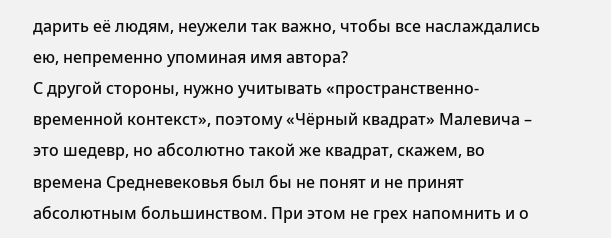дарить её людям, неужели так важно, чтобы все наслаждались ею, непременно упоминая имя автора?
С другой стороны, нужно учитывать «пространственно-временной контекст», поэтому «Чёрный квадрат» Малевича – это шедевр, но абсолютно такой же квадрат, скажем, во времена Средневековья был бы не понят и не принят абсолютным большинством. При этом не грех напомнить и о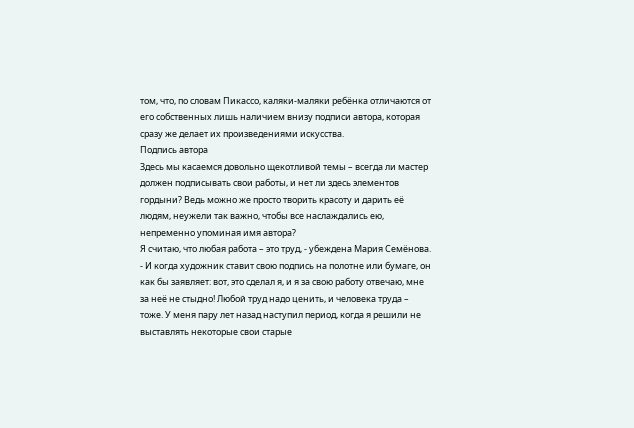том, что, по словам Пикассо, каляки-маляки ребёнка отличаются от его собственных лишь наличием внизу подписи автора, которая сразу же делает их произведениями искусства.
Подпись автора
Здесь мы касаемся довольно щекотливой темы – всегда ли мастер должен подписывать свои работы, и нет ли здесь элементов гордыни? Ведь можно же просто творить красоту и дарить её людям, неужели так важно, чтобы все наслаждались ею, непременно упоминая имя автора?
Я считаю, что любая работа – это труд, - убеждена Мария Семёнова. - И когда художник ставит свою подпись на полотне или бумаге, он как бы заявляет: вот, это сделал я, и я за свою работу отвечаю, мне за неё не стыдно! Любой труд надо ценить, и человека труда – тоже. У меня пару лет назад наступил период, когда я решили не выставлять некоторые свои старые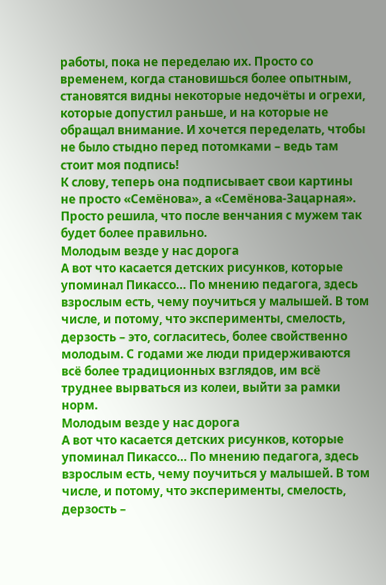работы, пока не переделаю их. Просто со временем, когда становишься более опытным, становятся видны некоторые недочёты и огрехи, которые допустил раньше, и на которые не обращал внимание. И хочется переделать, чтобы не было стыдно перед потомками – ведь там стоит моя подпись!
К слову, теперь она подписывает свои картины не просто «Семёнова», а «Семёнова-Зацарная». Просто решила, что после венчания с мужем так будет более правильно.
Молодым везде у нас дорога
А вот что касается детских рисунков, которые упоминал Пикассо… По мнению педагога, здесь взрослым есть, чему поучиться у малышей. В том числе, и потому, что эксперименты, смелость, дерзость – это, согласитесь, более свойственно молодым. С годами же люди придерживаются всё более традиционных взглядов, им всё труднее вырваться из колеи, выйти за рамки норм.
Молодым везде у нас дорога
А вот что касается детских рисунков, которые упоминал Пикассо… По мнению педагога, здесь взрослым есть, чему поучиться у малышей. В том числе, и потому, что эксперименты, смелость, дерзость –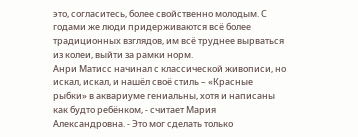это, согласитесь, более свойственно молодым. С годами же люди придерживаются всё более традиционных взглядов, им всё труднее вырваться из колеи, выйти за рамки норм.
Анри Матисс начинал с классической живописи, но искал, искал, и нашёл своё стиль – «Красные рыбки» в аквариуме гениальны, хотя и написаны как будто ребёнком, - считает Мария Александровна. - Это мог сделать только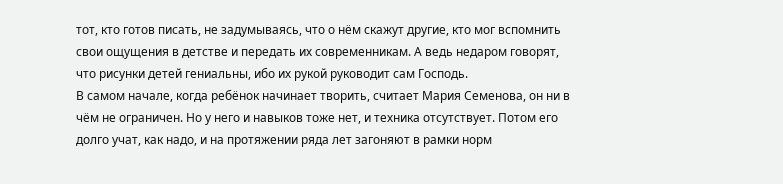тот, кто готов писать, не задумываясь, что о нём скажут другие, кто мог вспомнить свои ощущения в детстве и передать их современникам. А ведь недаром говорят, что рисунки детей гениальны, ибо их рукой руководит сам Господь.
В самом начале, когда ребёнок начинает творить, считает Мария Семенова, он ни в чём не ограничен. Но у него и навыков тоже нет, и техника отсутствует. Потом его долго учат, как надо, и на протяжении ряда лет загоняют в рамки норм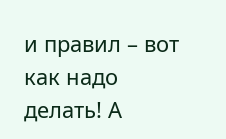и правил – вот как надо делать! А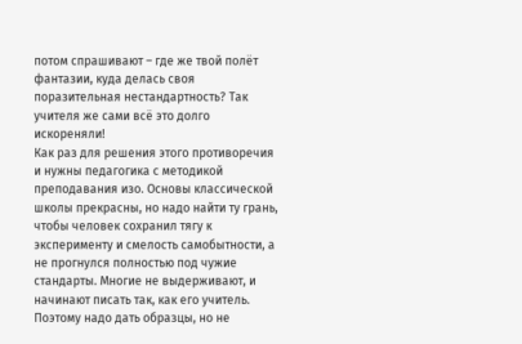потом спрашивают – где же твой полёт фантазии, куда делась своя поразительная нестандартность? Так учителя же сами всё это долго искореняли!
Как раз для решения этого противоречия и нужны педагогика с методикой преподавания изо. Основы классической школы прекрасны, но надо найти ту грань, чтобы человек сохранил тягу к эксперименту и смелость самобытности, а не прогнулся полностью под чужие стандарты. Многие не выдерживают, и начинают писать так, как его учитель. Поэтому надо дать образцы, но не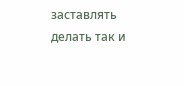заставлять делать так и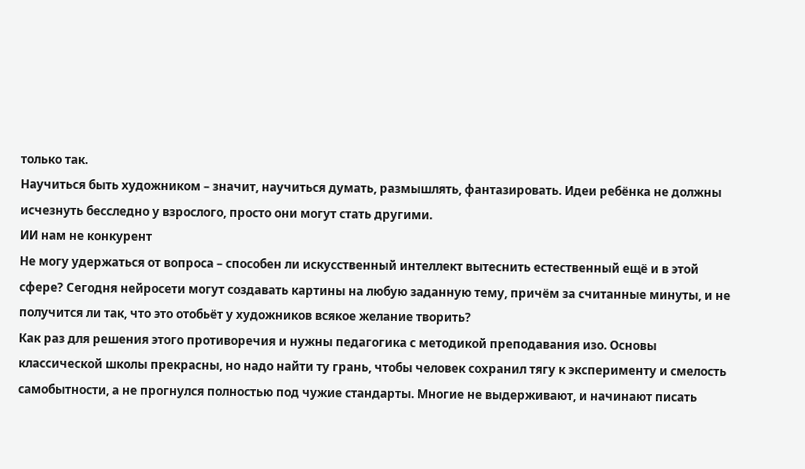только так.
Научиться быть художником – значит, научиться думать, размышлять, фантазировать. Идеи ребёнка не должны исчезнуть бесследно у взрослого, просто они могут стать другими.
ИИ нам не конкурент
Не могу удержаться от вопроса – способен ли искусственный интеллект вытеснить естественный ещё и в этой сфере? Сегодня нейросети могут создавать картины на любую заданную тему, причём за считанные минуты, и не получится ли так, что это отобьёт у художников всякое желание творить?
Как раз для решения этого противоречия и нужны педагогика с методикой преподавания изо. Основы классической школы прекрасны, но надо найти ту грань, чтобы человек сохранил тягу к эксперименту и смелость самобытности, а не прогнулся полностью под чужие стандарты. Многие не выдерживают, и начинают писать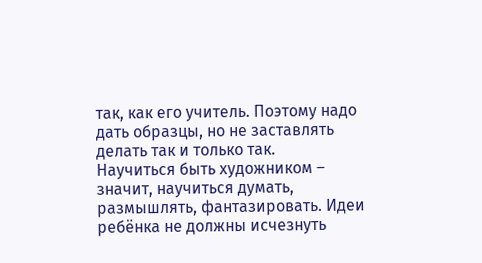так, как его учитель. Поэтому надо дать образцы, но не заставлять делать так и только так.
Научиться быть художником – значит, научиться думать, размышлять, фантазировать. Идеи ребёнка не должны исчезнуть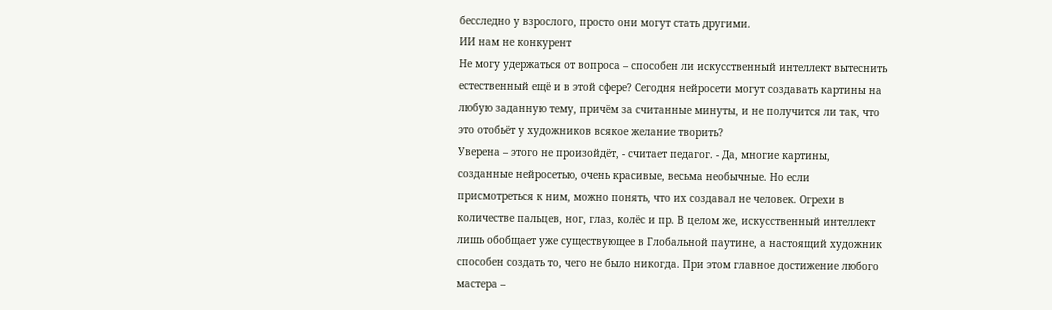бесследно у взрослого, просто они могут стать другими.
ИИ нам не конкурент
Не могу удержаться от вопроса – способен ли искусственный интеллект вытеснить естественный ещё и в этой сфере? Сегодня нейросети могут создавать картины на любую заданную тему, причём за считанные минуты, и не получится ли так, что это отобьёт у художников всякое желание творить?
Уверена – этого не произойдёт, - считает педагог. - Да, многие картины, созданные нейросетью, очень красивые, весьма необычные. Но если присмотреться к ним, можно понять, что их создавал не человек. Огрехи в количестве пальцев, ног, глаз, колёс и пр. В целом же, искусственный интеллект лишь обобщает уже существующее в Глобальной паутине, а настоящий художник способен создать то, чего не было никогда. При этом главное достижение любого мастера –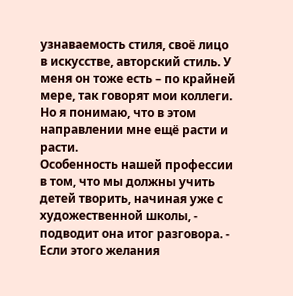узнаваемость стиля, своё лицо в искусстве, авторский стиль. У меня он тоже есть – по крайней мере, так говорят мои коллеги. Но я понимаю, что в этом направлении мне ещё расти и расти.
Особенность нашей профессии в том, что мы должны учить детей творить, начиная уже с художественной школы, - подводит она итог разговора. - Если этого желания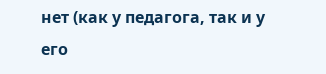нет (как у педагога, так и у его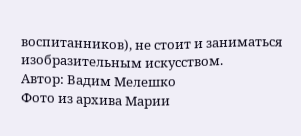воспитанников), не стоит и заниматься изобразительным искусством.
Автор: Вадим Мелешко
Фото из архива Марии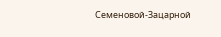Семеновой-Зацарной